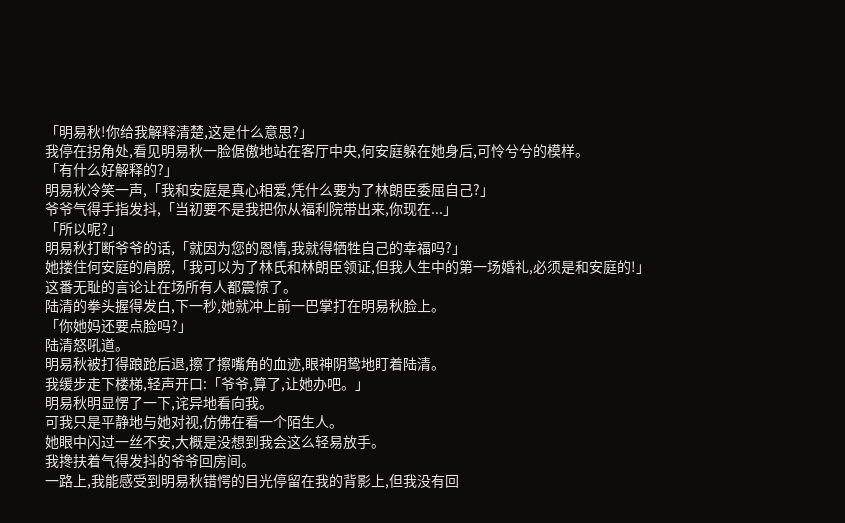「明易秋!你给我解释清楚,这是什么意思?」
我停在拐角处,看见明易秋一脸倨傲地站在客厅中央,何安庭躲在她身后,可怜兮兮的模样。
「有什么好解释的?」
明易秋冷笑一声,「我和安庭是真心相爱,凭什么要为了林朗臣委屈自己?」
爷爷气得手指发抖,「当初要不是我把你从福利院带出来,你现在...」
「所以呢?」
明易秋打断爷爷的话,「就因为您的恩情,我就得牺牲自己的幸福吗?」
她搂住何安庭的肩膀,「我可以为了林氏和林朗臣领证,但我人生中的第一场婚礼,必须是和安庭的!」
这番无耻的言论让在场所有人都震惊了。
陆清的拳头握得发白,下一秒,她就冲上前一巴掌打在明易秋脸上。
「你她妈还要点脸吗?」
陆清怒吼道。
明易秋被打得踉跄后退,擦了擦嘴角的血迹,眼神阴鸷地盯着陆清。
我缓步走下楼梯,轻声开口:「爷爷,算了,让她办吧。」
明易秋明显愣了一下,诧异地看向我。
可我只是平静地与她对视,仿佛在看一个陌生人。
她眼中闪过一丝不安,大概是没想到我会这么轻易放手。
我搀扶着气得发抖的爷爷回房间。
一路上,我能感受到明易秋错愕的目光停留在我的背影上,但我没有回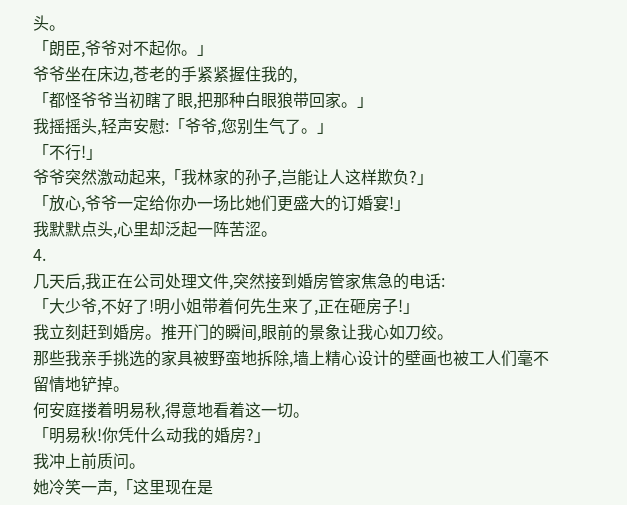头。
「朗臣,爷爷对不起你。」
爷爷坐在床边,苍老的手紧紧握住我的,
「都怪爷爷当初瞎了眼,把那种白眼狼带回家。」
我摇摇头,轻声安慰:「爷爷,您别生气了。」
「不行!」
爷爷突然激动起来,「我林家的孙子,岂能让人这样欺负?」
「放心,爷爷一定给你办一场比她们更盛大的订婚宴!」
我默默点头,心里却泛起一阵苦涩。
4.
几天后,我正在公司处理文件,突然接到婚房管家焦急的电话:
「大少爷,不好了!明小姐带着何先生来了,正在砸房子!」
我立刻赶到婚房。推开门的瞬间,眼前的景象让我心如刀绞。
那些我亲手挑选的家具被野蛮地拆除,墙上精心设计的壁画也被工人们毫不留情地铲掉。
何安庭搂着明易秋,得意地看着这一切。
「明易秋!你凭什么动我的婚房?」
我冲上前质问。
她冷笑一声,「这里现在是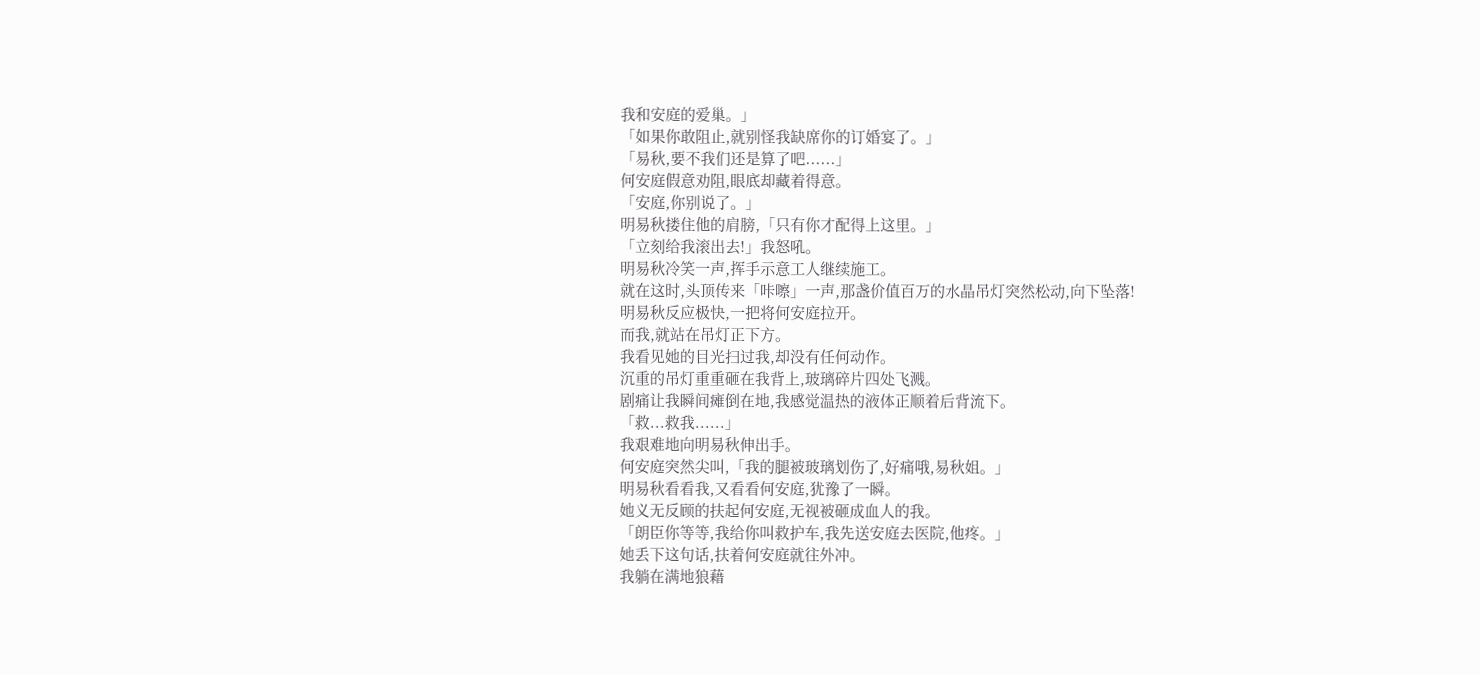我和安庭的爱巢。」
「如果你敢阻止,就别怪我缺席你的订婚宴了。」
「易秋,要不我们还是算了吧......」
何安庭假意劝阻,眼底却藏着得意。
「安庭,你别说了。」
明易秋搂住他的肩膀,「只有你才配得上这里。」
「立刻给我滚出去!」我怒吼。
明易秋冷笑一声,挥手示意工人继续施工。
就在这时,头顶传来「咔嚓」一声,那盏价值百万的水晶吊灯突然松动,向下坠落!
明易秋反应极快,一把将何安庭拉开。
而我,就站在吊灯正下方。
我看见她的目光扫过我,却没有任何动作。
沉重的吊灯重重砸在我背上,玻璃碎片四处飞溅。
剧痛让我瞬间瘫倒在地,我感觉温热的液体正顺着后背流下。
「救...救我......」
我艰难地向明易秋伸出手。
何安庭突然尖叫,「我的腿被玻璃划伤了,好痛哦,易秋姐。」
明易秋看看我,又看看何安庭,犹豫了一瞬。
她义无反顾的扶起何安庭,无视被砸成血人的我。
「朗臣你等等,我给你叫救护车,我先送安庭去医院,他疼。」
她丢下这句话,扶着何安庭就往外冲。
我躺在满地狼藉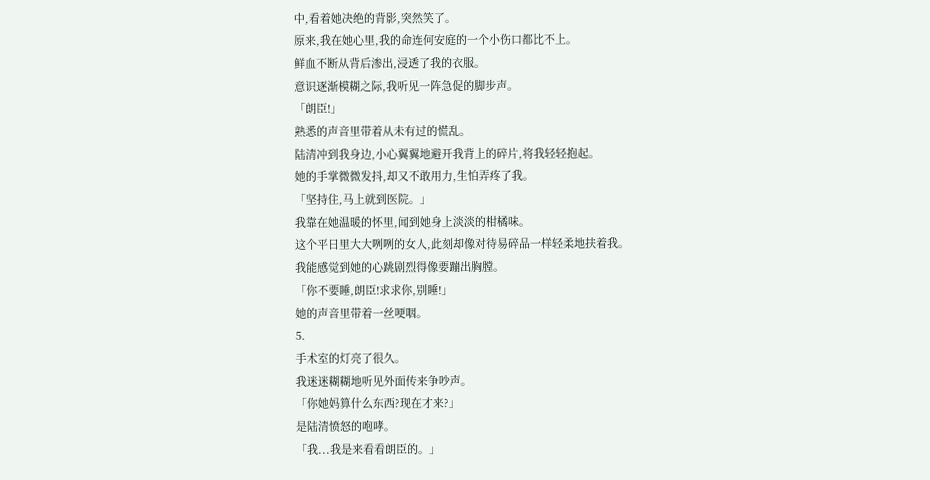中,看着她决绝的背影,突然笑了。
原来,我在她心里,我的命连何安庭的一个小伤口都比不上。
鲜血不断从背后渗出,浸透了我的衣服。
意识逐渐模糊之际,我听见一阵急促的脚步声。
「朗臣!」
熟悉的声音里带着从未有过的慌乱。
陆清冲到我身边,小心翼翼地避开我背上的碎片,将我轻轻抱起。
她的手掌微微发抖,却又不敢用力,生怕弄疼了我。
「坚持住,马上就到医院。」
我靠在她温暖的怀里,闻到她身上淡淡的柑橘味。
这个平日里大大咧咧的女人,此刻却像对待易碎品一样轻柔地扶着我。
我能感觉到她的心跳剧烈得像要蹦出胸膛。
「你不要睡,朗臣!求求你,别睡!」
她的声音里带着一丝哽咽。
5.
手术室的灯亮了很久。
我迷迷糊糊地听见外面传来争吵声。
「你她妈算什么东西?现在才来?」
是陆清愤怒的咆哮。
「我...我是来看看朗臣的。」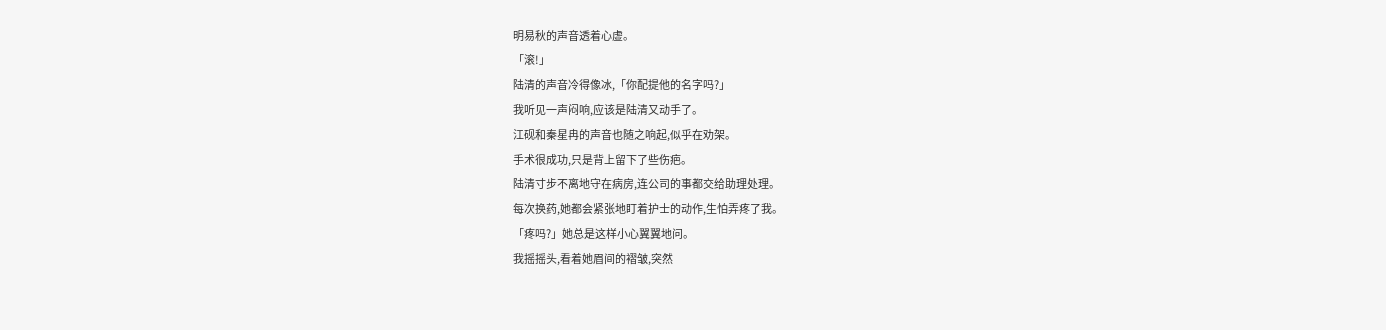明易秋的声音透着心虚。
「滚!」
陆清的声音冷得像冰,「你配提他的名字吗?」
我听见一声闷响,应该是陆清又动手了。
江砚和秦星冉的声音也随之响起,似乎在劝架。
手术很成功,只是背上留下了些伤疤。
陆清寸步不离地守在病房,连公司的事都交给助理处理。
每次换药,她都会紧张地盯着护士的动作,生怕弄疼了我。
「疼吗?」她总是这样小心翼翼地问。
我摇摇头,看着她眉间的褶皱,突然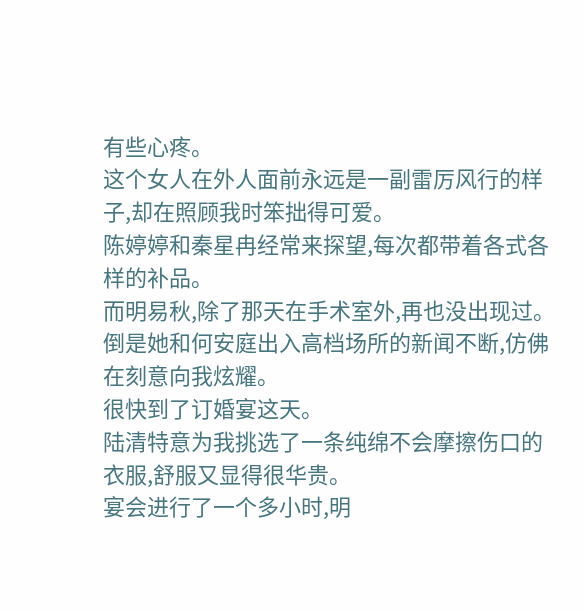有些心疼。
这个女人在外人面前永远是一副雷厉风行的样子,却在照顾我时笨拙得可爱。
陈婷婷和秦星冉经常来探望,每次都带着各式各样的补品。
而明易秋,除了那天在手术室外,再也没出现过。
倒是她和何安庭出入高档场所的新闻不断,仿佛在刻意向我炫耀。
很快到了订婚宴这天。
陆清特意为我挑选了一条纯绵不会摩擦伤口的衣服,舒服又显得很华贵。
宴会进行了一个多小时,明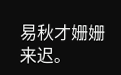易秋才姗姗来迟。